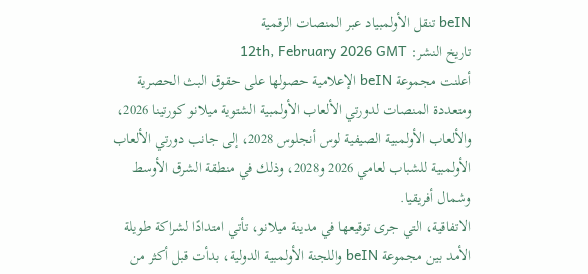beIN تنقل الأولمبياد عبر المنصات الرقمية
تاريخ النشر: 12th, February 2026 GMT
أعلنت مجموعة beIN الإعلامية حصولها على حقوق البث الحصرية ومتعددة المنصات لدورتي الألعاب الأولمبية الشتوية ميلانو كورتينا 2026، والألعاب الأولمبية الصيفية لوس أنجلوس 2028، إلى جانب دورتي الألعاب الأولمبية للشباب لعامي 2026 و2028، وذلك في منطقة الشرق الأوسط وشمال أفريقيا.
الاتفاقية، التي جرى توقيعها في مدينة ميلانو، تأتي امتدادًا لشراكة طويلة الأمد بين مجموعة beIN واللجنة الأولمبية الدولية، بدأت قبل أكثر من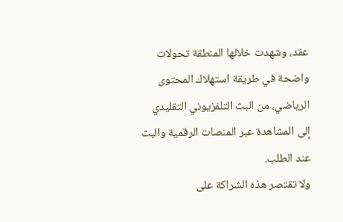عقد، وشهدت خلالها المنطقة تحولات واضحة في طريقة استهلاك المحتوى الرياضي، من البث التلفزيوني التقليدي إلى المشاهدة عبر المنصات الرقمية والبث عند الطلب.
ولا تقتصر هذه الشراكة على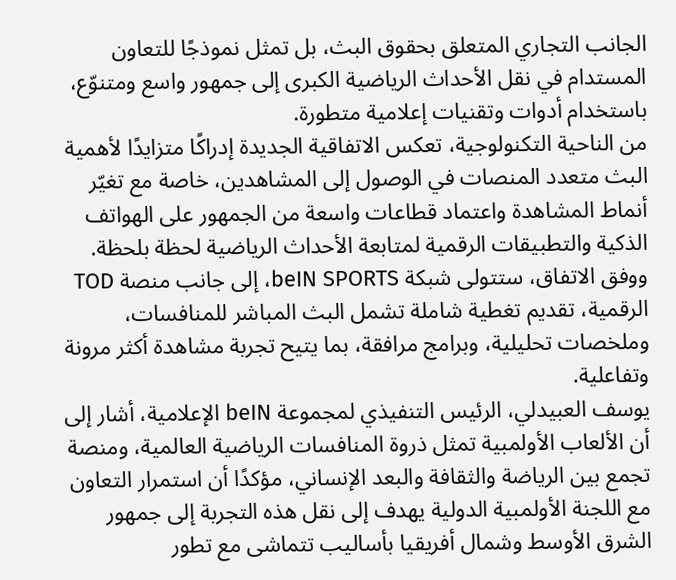الجانب التجاري المتعلق بحقوق البث، بل تمثل نموذجًا للتعاون المستدام في نقل الأحداث الرياضية الكبرى إلى جمهور واسع ومتنوّع، باستخدام أدوات وتقنيات إعلامية متطورة.
من الناحية التكنولوجية، تعكس الاتفاقية الجديدة إدراكًا متزايدًا لأهمية البث متعدد المنصات في الوصول إلى المشاهدين، خاصة مع تغيّر أنماط المشاهدة واعتماد قطاعات واسعة من الجمهور على الهواتف الذكية والتطبيقات الرقمية لمتابعة الأحداث الرياضية لحظة بلحظة.
ووفق الاتفاق، ستتولى شبكة beIN SPORTS، إلى جانب منصة TOD الرقمية، تقديم تغطية شاملة تشمل البث المباشر للمنافسات، وملخصات تحليلية، وبرامج مرافقة، بما يتيح تجربة مشاهدة أكثر مرونة وتفاعلية.
يوسف العبيدلي، الرئيس التنفيذي لمجموعة beIN الإعلامية، أشار إلى أن الألعاب الأولمبية تمثل ذروة المنافسات الرياضية العالمية، ومنصة تجمع بين الرياضة والثقافة والبعد الإنساني، مؤكدًا أن استمرار التعاون مع اللجنة الأولمبية الدولية يهدف إلى نقل هذه التجربة إلى جمهور الشرق الأوسط وشمال أفريقيا بأساليب تتماشى مع تطور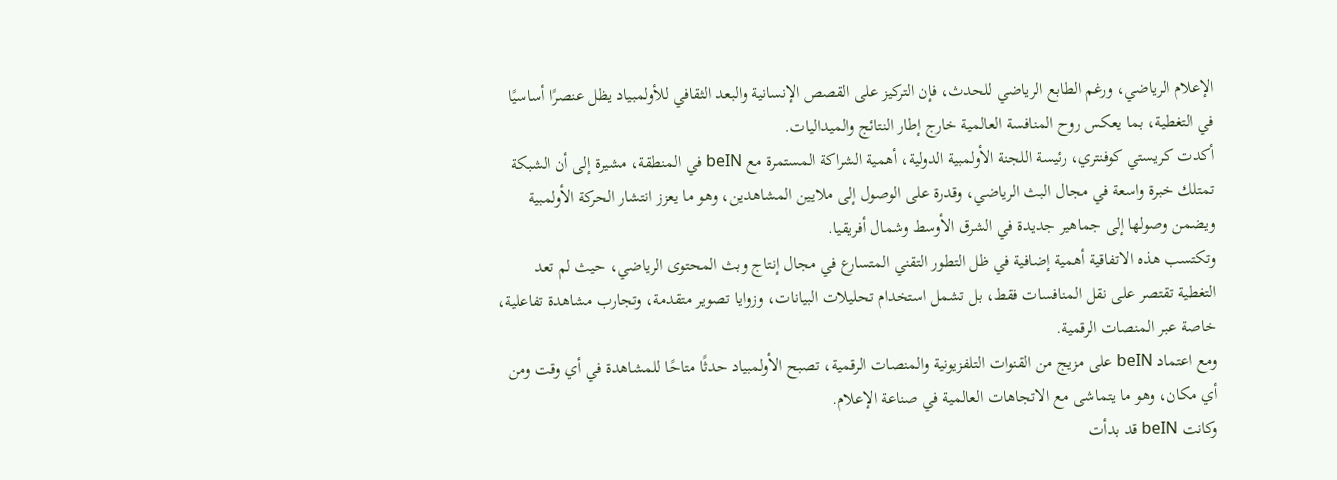الإعلام الرياضي، ورغم الطابع الرياضي للحدث، فإن التركيز على القصص الإنسانية والبعد الثقافي للأولمبياد يظل عنصرًا أساسيًا في التغطية، بما يعكس روح المنافسة العالمية خارج إطار النتائج والميداليات.
أكدت كريستي كوفنتري، رئيسة اللجنة الأولمبية الدولية، أهمية الشراكة المستمرة مع beIN في المنطقة، مشيرة إلى أن الشبكة تمتلك خبرة واسعة في مجال البث الرياضي، وقدرة على الوصول إلى ملايين المشاهدين، وهو ما يعزز انتشار الحركة الأولمبية ويضمن وصولها إلى جماهير جديدة في الشرق الأوسط وشمال أفريقيا.
وتكتسب هذه الاتفاقية أهمية إضافية في ظل التطور التقني المتسارع في مجال إنتاج وبث المحتوى الرياضي، حيث لم تعد التغطية تقتصر على نقل المنافسات فقط، بل تشمل استخدام تحليلات البيانات، وزوايا تصوير متقدمة، وتجارب مشاهدة تفاعلية، خاصة عبر المنصات الرقمية.
ومع اعتماد beIN على مزيج من القنوات التلفزيونية والمنصات الرقمية، تصبح الأولمبياد حدثًا متاحًا للمشاهدة في أي وقت ومن أي مكان، وهو ما يتماشى مع الاتجاهات العالمية في صناعة الإعلام.
وكانت beIN قد بدأت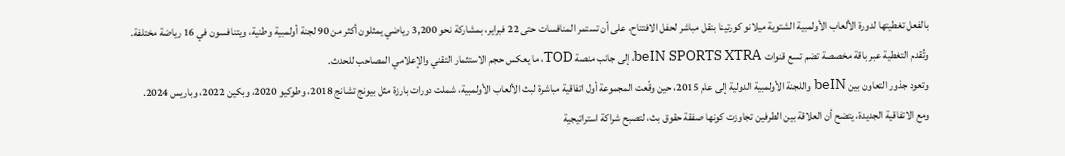بالفعل تغطيتها لدورة الألعاب الأولمبية الشتوية ميلانو كورتينا بنقل مباشر لحفل الافتتاح، على أن تستمر المنافسات حتى 22 فبراير، بمشاركة نحو 3,200 رياضي يمثلون أكثر من 90 لجنة أولمبية وطنية، ويتنافسون في 16 رياضة مختلفة.
وتُقدم التغطية عبر باقة مخصصة تضم تسع قنوات beIN SPORTS XTRA، إلى جانب منصة TOD، ما يعكس حجم الاستثمار التقني والإعلامي المصاحب للحدث.
وتعود جذور التعاون بين beIN واللجنة الأولمبية الدولية إلى عام 2015، حين وقّعت المجموعة أول اتفاقية مباشرة لبث الألعاب الأولمبية، شملت دورات بارزة مثل بيونج تشانج 2018، وطوكيو 2020، وبكين 2022، وباريس 2024.
ومع الاتفاقية الجديدة، يتضح أن العلاقة بين الطرفين تجاوزت كونها صفقة حقوق بث، لتصبح شراكة استراتيجية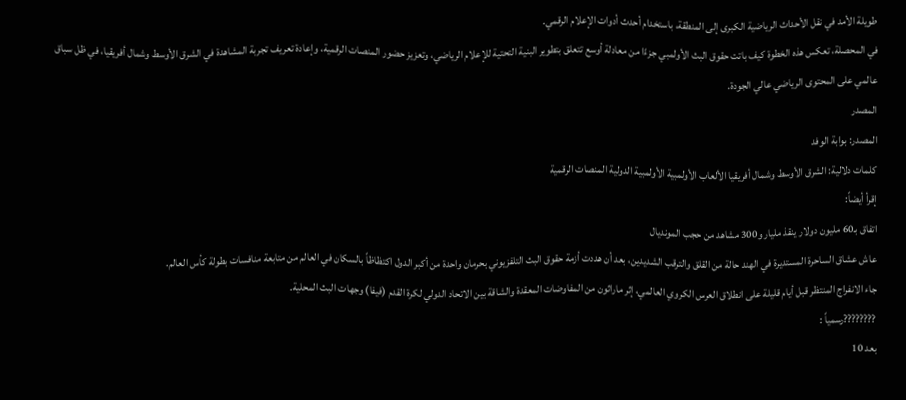طويلة الأمد في نقل الأحداث الرياضية الكبرى إلى المنطقة، باستخدام أحدث أدوات الإعلام الرقمي.
في المحصلة، تعكس هذه الخطوة كيف باتت حقوق البث الأولمبي جزءًا من معادلة أوسع تتعلق بتطوير البنية التحتية للإعلام الرياضي، وتعزيز حضور المنصات الرقمية، وإعادة تعريف تجربة المشاهدة في الشرق الأوسط وشمال أفريقيا، في ظل سباق عالمي على المحتوى الرياضي عالي الجودة.
المصدر
المصدر: بوابة الوفد
كلمات دلالية: الشرق الأوسط وشمال أفریقیا الألعاب الأولمبیة الأولمبیة الدولیة المنصات الرقمیة
إقرأ أيضاً:
اتفاق بـ60 مليون دولار ينقذ مليار و300 مشاهد من حجب المونديال
عاش عشاق الساحرة المستديرة في الهند حالة من القلق والترقب الشديدين، بعد أن هددت أزمة حقوق البث التلفزيوني بحرمان واحدة من أكبر الدول اكتظاظاً بالسكان في العالم من متابعة منافسات بطولة كأس العالم.
جاء الانفراج المنتظر قبل أيام قليلة على انطلاق العرس الكروي العالمي، إثر ماراثون من المفاوضات المعقدة والشاقة بين الاتحاد الدولي لكرة القدم (فيفا) وجهات البث المحلية.
????????رسمياً :
بعد 10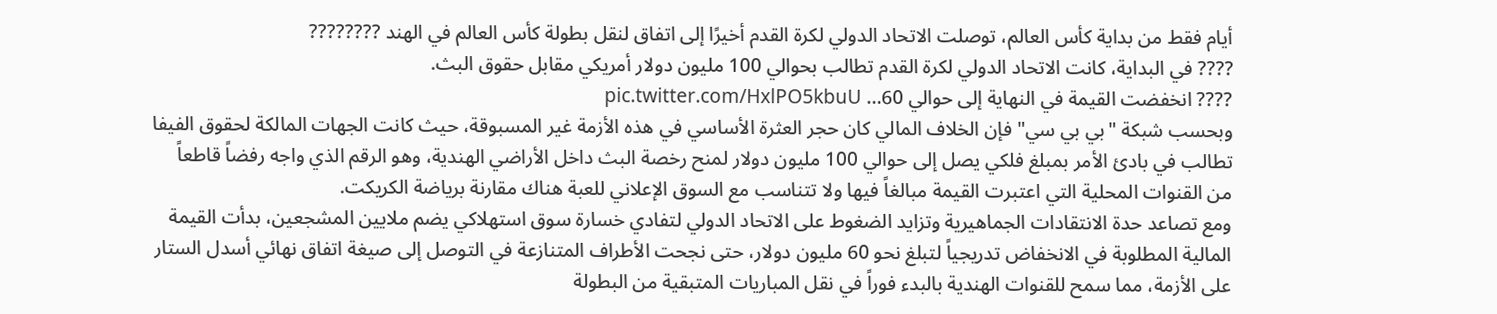أيام فقط من بداية كأس العالم، توصلت الاتحاد الدولي لكرة القدم أخيرًا إلى اتفاق لنقل بطولة كأس العالم في الهند ????????
???? في البداية، كانت الاتحاد الدولي لكرة القدم تطالب بحوالي 100 مليون دولار أمريكي مقابل حقوق البث.
???? انخفضت القيمة في النهاية إلى حوالي 60… pic.twitter.com/HxlPO5kbuU
وبحسب شبكة "بي بي سي" فإن الخلاف المالي كان حجر العثرة الأساسي في هذه الأزمة غير المسبوقة، حيث كانت الجهات المالكة لحقوق الفيفا تطالب في بادئ الأمر بمبلغ فلكي يصل إلى حوالي 100 مليون دولار لمنح رخصة البث داخل الأراضي الهندية، وهو الرقم الذي واجه رفضاً قاطعاً من القنوات المحلية التي اعتبرت القيمة مبالغاً فيها ولا تتناسب مع السوق الإعلاني للعبة هناك مقارنة برياضة الكريكت.
ومع تصاعد حدة الانتقادات الجماهيرية وتزايد الضغوط على الاتحاد الدولي لتفادي خسارة سوق استهلاكي يضم ملايين المشجعين، بدأت القيمة المالية المطلوبة في الانخفاض تدريجياً لتبلغ نحو 60 مليون دولار، حتى نجحت الأطراف المتنازعة في التوصل إلى صيغة اتفاق نهائي أسدل الستار على الأزمة، مما سمح للقنوات الهندية بالبدء فوراً في نقل المباريات المتبقية من البطولة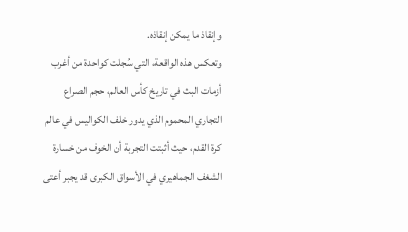وإنقاذ ما يمكن إنقاذه.
وتعكس هذه الواقعة، التي سُجلت كواحدة من أغرب أزمات البث في تاريخ كأس العالم، حجم الصراع التجاري المحموم الذي يدور خلف الكواليس في عالم كرة القدم، حيث أثبتت التجربة أن الخوف من خسارة الشغف الجماهيري في الأسواق الكبرى قد يجبر أعتى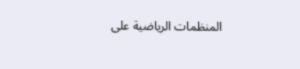المنظمات الرياضية على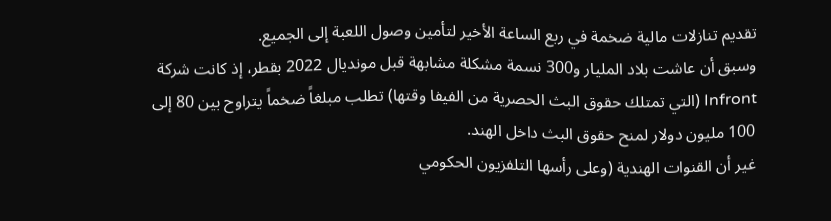تقديم تنازلات مالية ضخمة في ربع الساعة الأخير لتأمين وصول اللعبة إلى الجميع.
وسبق أن عاشت بلاد المليار و300 نسمة مشكلة مشابهة قبل مونديال 2022 بقطر، إذ كانت شركة Infront (التي تمتلك حقوق البث الحصرية من الفيفا وقتها) تطلب مبلغاً ضخماً يتراوح بين 80 إلى 100 مليون دولار لمنح حقوق البث داخل الهند.
غير أن القنوات الهندية (وعلى رأسها التلفزيون الحكومي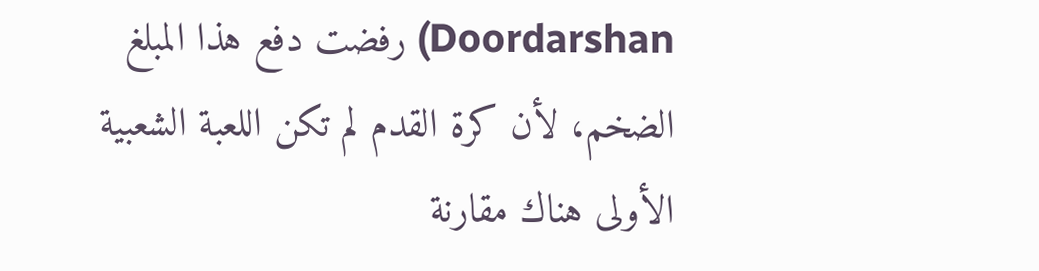Doordarshan) رفضت دفع هذا المبلغ الضخم، لأن كرة القدم لم تكن اللعبة الشعبية الأولى هناك مقارنة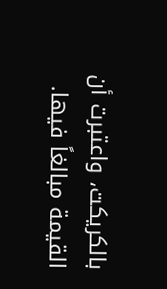بالكريكت، واعتبرت أن القيمة مبالغاً فيها.